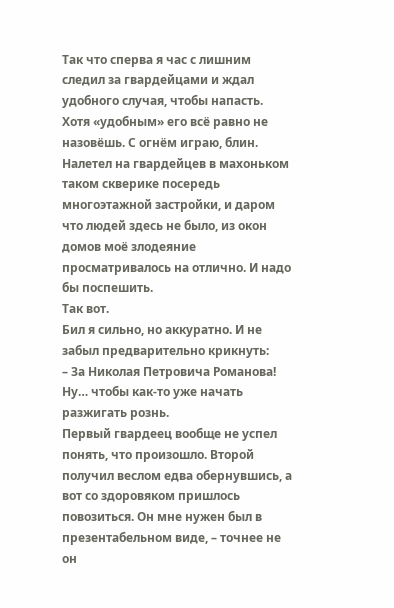Так что сперва я час с лишним следил за гвардейцами и ждал удобного случая, чтобы напасть. Хотя «удобным» его всё равно не назовёшь. С огнём играю, блин. Налетел на гвардейцев в махоньком таком скверике посередь многоэтажной застройки, и даром что людей здесь не было, из окон домов моё злодеяние просматривалось на отлично. И надо бы поспешить.
Так вот.
Бил я сильно, но аккуратно. И не забыл предварительно крикнуть:
– За Николая Петровича Романова!
Ну… чтобы как-то уже начать разжигать рознь.
Первый гвардеец вообще не успел понять, что произошло. Второй получил веслом едва обернувшись, а вот со здоровяком пришлось повозиться. Он мне нужен был в презентабельном виде, – точнее не он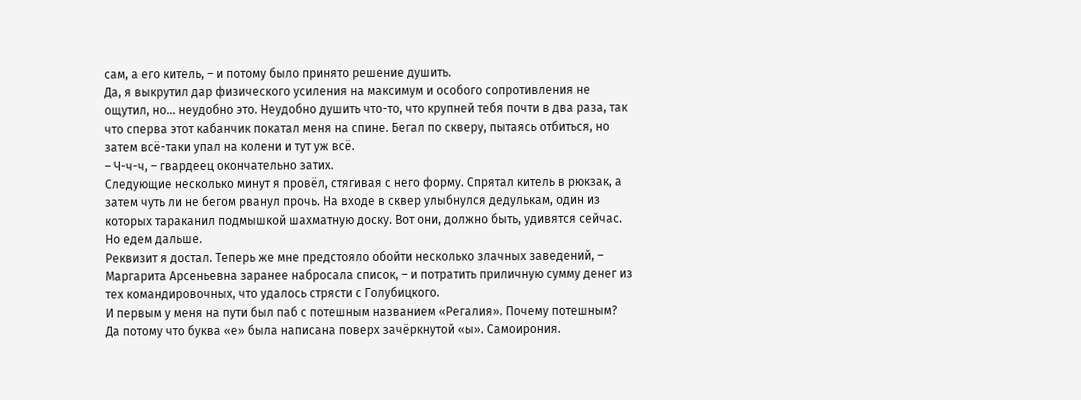сам, а его китель, – и потому было принято решение душить.
Да, я выкрутил дар физического усиления на максимум и особого сопротивления не ощутил, но… неудобно это. Неудобно душить что-то, что крупней тебя почти в два раза, так что сперва этот кабанчик покатал меня на спине. Бегал по скверу, пытаясь отбиться, но затем всё-таки упал на колени и тут уж всё.
– Ч-ч-ч, – гвардеец окончательно затих.
Следующие несколько минут я провёл, стягивая с него форму. Спрятал китель в рюкзак, а затем чуть ли не бегом рванул прочь. На входе в сквер улыбнулся дедулькам, один из которых тараканил подмышкой шахматную доску. Вот они, должно быть, удивятся сейчас.
Но едем дальше.
Реквизит я достал. Теперь же мне предстояло обойти несколько злачных заведений, – Маргарита Арсеньевна заранее набросала список, – и потратить приличную сумму денег из тех командировочных, что удалось стрясти с Голубицкого.
И первым у меня на пути был паб с потешным названием «Регалия». Почему потешным? Да потому что буква «е» была написана поверх зачёркнутой «ы». Самоирония.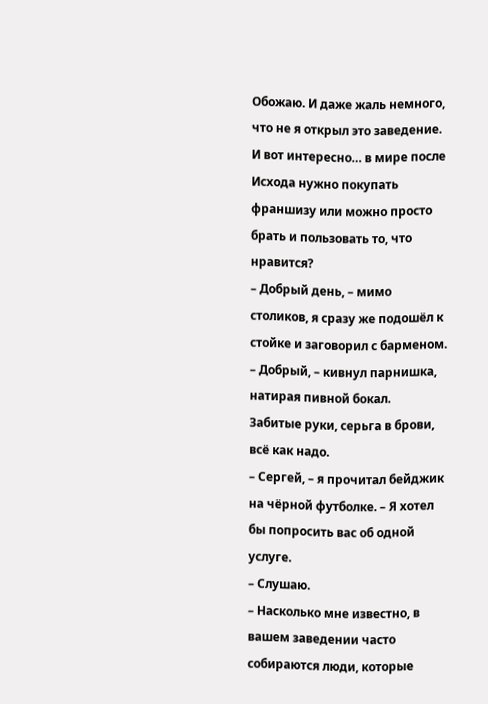Обожаю. И даже жаль немного, что не я открыл это заведение. И вот интересно… в мире после Исхода нужно покупать франшизу или можно просто брать и пользовать то, что нравится?
– Добрый день, – мимо столиков, я сразу же подошёл к стойке и заговорил с барменом.
– Добрый, – кивнул парнишка, натирая пивной бокал.
Забитые руки, серьга в брови, всё как надо.
– Сергей, – я прочитал бейджик на чёрной футболке. – Я хотел бы попросить вас об одной услуге.
– Слушаю.
– Насколько мне известно, в вашем заведении часто собираются люди, которые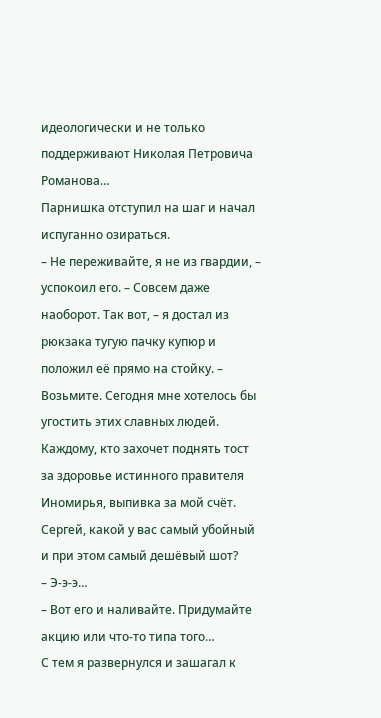идеологически и не только поддерживают Николая Петровича Романова…
Парнишка отступил на шаг и начал испуганно озираться.
– Не переживайте, я не из гвардии, – успокоил его. – Совсем даже наоборот. Так вот, – я достал из рюкзака тугую пачку купюр и положил её прямо на стойку. – Возьмите. Сегодня мне хотелось бы угостить этих славных людей. Каждому, кто захочет поднять тост за здоровье истинного правителя Иномирья, выпивка за мой счёт. Сергей, какой у вас самый убойный и при этом самый дешёвый шот?
– Э-э-э…
– Вот его и наливайте. Придумайте акцию или что-то типа того…
С тем я развернулся и зашагал к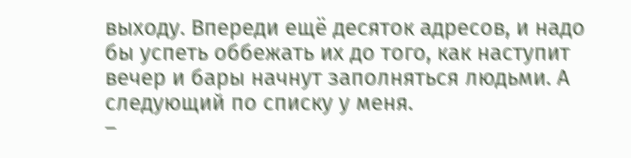выходу. Впереди ещё десяток адресов, и надо бы успеть оббежать их до того, как наступит вечер и бары начнут заполняться людьми. А следующий по списку у меня.
–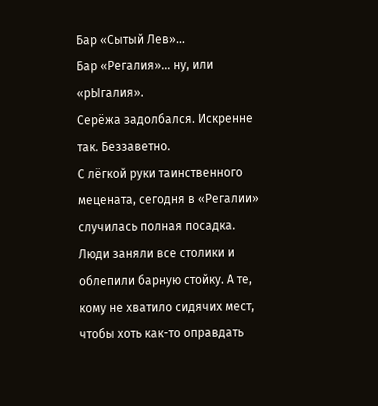Бар «Сытый Лев»…
Бар «Регалия»… ну, или «рЫгалия».
Серёжа задолбался. Искренне так. Беззаветно.
С лёгкой руки таинственного мецената, сегодня в «Регалии» случилась полная посадка. Люди заняли все столики и облепили барную стойку. А те, кому не хватило сидячих мест, чтобы хоть как-то оправдать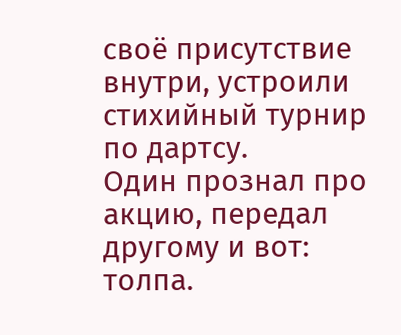своё присутствие внутри, устроили стихийный турнир по дартсу.
Один прознал про акцию, передал другому и вот: толпа.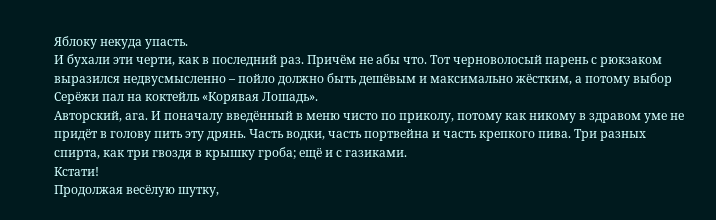Яблоку некуда упасть.
И бухали эти черти, как в последний раз. Причём не абы что. Тот черноволосый парень с рюкзаком выразился недвусмысленно – пойло должно быть дешёвым и максимально жёстким, а потому выбор Серёжи пал на коктейль «Корявая Лошадь».
Авторский, ага. И поначалу введённый в меню чисто по приколу, потому как никому в здравом уме не придёт в голову пить эту дрянь. Часть водки, часть портвейна и часть крепкого пива. Три разных спирта, как три гвоздя в крышку гроба; ещё и с газиками.
Кстати!
Продолжая весёлую шутку,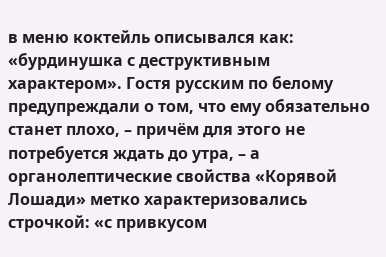в меню коктейль описывался как: «бурдинушка с деструктивным характером». Гостя русским по белому предупреждали о том, что ему обязательно станет плохо, – причём для этого не потребуется ждать до утра, – а органолептические свойства «Корявой Лошади» метко характеризовались строчкой: «с привкусом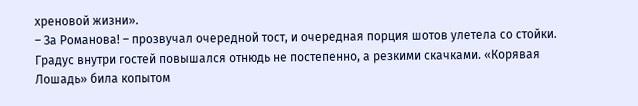хреновой жизни».
– За Романова! – прозвучал очередной тост, и очередная порция шотов улетела со стойки.
Градус внутри гостей повышался отнюдь не постепенно, а резкими скачками. «Корявая Лошадь» била копытом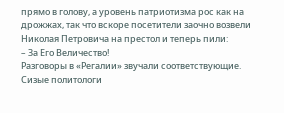прямо в голову, а уровень патриотизма рос как на дрожжах, так что вскоре посетители заочно возвели Николая Петровича на престол и теперь пили:
– За Его Величество!
Разговоры в «Регалии» звучали соответствующие. Сизые политологи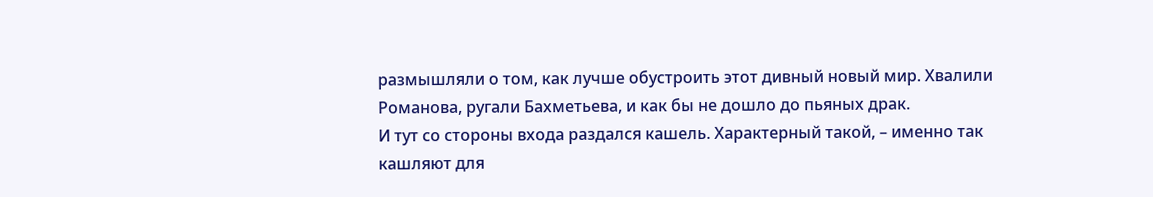размышляли о том, как лучше обустроить этот дивный новый мир. Хвалили Романова, ругали Бахметьева, и как бы не дошло до пьяных драк.
И тут со стороны входа раздался кашель. Характерный такой, – именно так кашляют для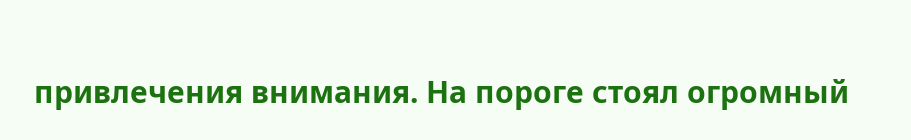привлечения внимания. На пороге стоял огромный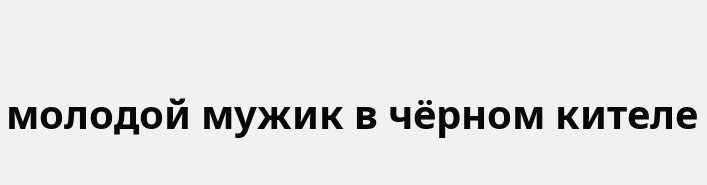молодой мужик в чёрном кителе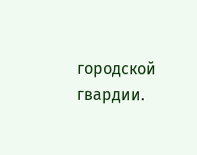городской гвардии.